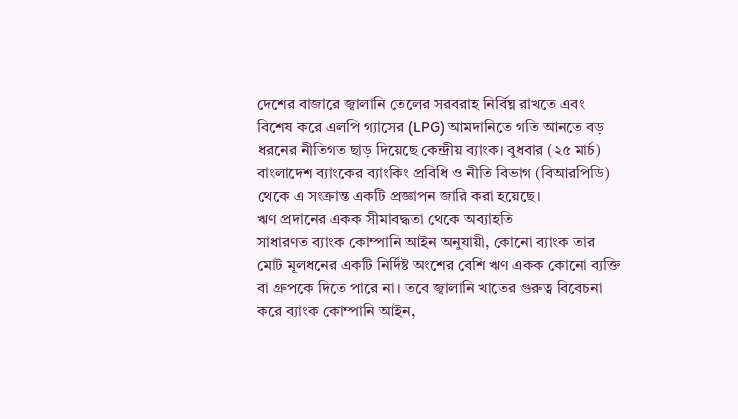দেশের বাজারে জ্বালানি তেলের সরবরাহ নির্বিঘ্ন রাখতে এবং বিশেষ করে এলপি গ্যাসের (LPG) আমদানিতে গতি আনতে বড় ধরনের নীতিগত ছাড় দিয়েছে কেন্দ্রীয় ব্যাংক। বুধবার (২৫ মার্চ) বাংলাদেশ ব্যাংকের ব্যাংকিং প্রবিধি ও নীতি বিভাগ (বিআরপিডি) থেকে এ সংক্রান্ত একটি প্রজ্ঞাপন জারি করা হয়েছে।
ঋণ প্রদানের একক সীমাবদ্ধতা থেকে অব্যাহতি
সাধারণত ব্যাংক কোম্পানি আইন অনুযায়ী, কোনো ব্যাংক তার মোট মূলধনের একটি নির্দিষ্ট অংশের বেশি ঋণ একক কোনো ব্যক্তি বা গ্রুপকে দিতে পারে না। তবে জ্বালানি খাতের গুরুত্ব বিবেচনা করে ব্যাংক কোম্পানি আইন,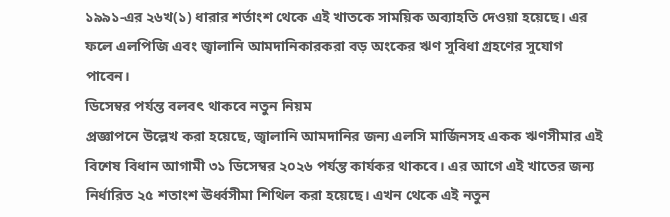১৯৯১-এর ২৬খ(১) ধারার শর্তাংশ থেকে এই খাতকে সাময়িক অব্যাহতি দেওয়া হয়েছে। এর ফলে এলপিজি এবং জ্বালানি আমদানিকারকরা বড় অংকের ঋণ সুবিধা গ্রহণের সুযোগ পাবেন।
ডিসেম্বর পর্যন্ত বলবৎ থাকবে নতুন নিয়ম
প্রজ্ঞাপনে উল্লেখ করা হয়েছে, জ্বালানি আমদানির জন্য এলসি মার্জিনসহ একক ঋণসীমার এই বিশেষ বিধান আগামী ৩১ ডিসেম্বর ২০২৬ পর্যন্ত কার্যকর থাকবে। এর আগে এই খাতের জন্য নির্ধারিত ২৫ শতাংশ ঊর্ধ্বসীমা শিথিল করা হয়েছে। এখন থেকে এই নতুন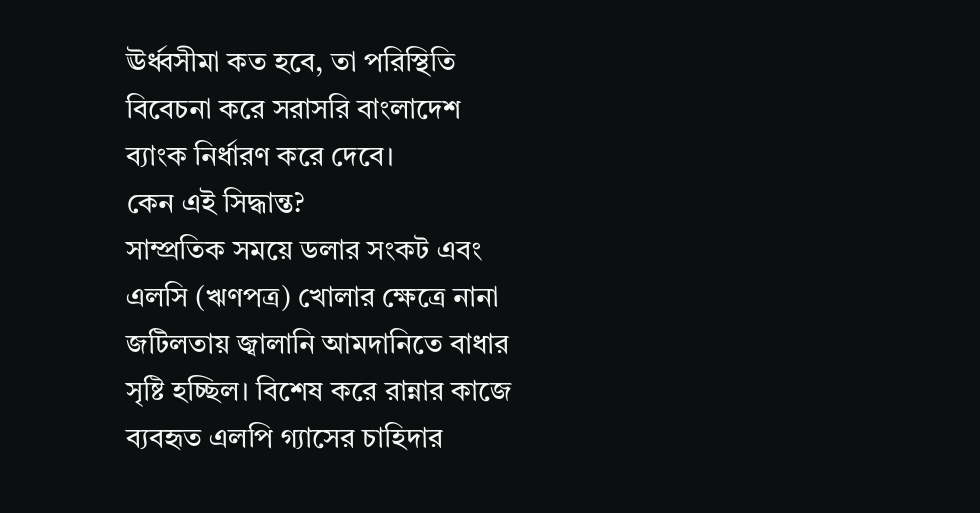ঊর্ধ্বসীমা কত হবে, তা পরিস্থিতি বিবেচনা করে সরাসরি বাংলাদেশ ব্যাংক নির্ধারণ করে দেবে।
কেন এই সিদ্ধান্ত?
সাম্প্রতিক সময়ে ডলার সংকট এবং এলসি (ঋণপত্র) খোলার ক্ষেত্রে নানা জটিলতায় জ্বালানি আমদানিতে বাধার সৃষ্টি হচ্ছিল। বিশেষ করে রান্নার কাজে ব্যবহৃত এলপি গ্যাসের চাহিদার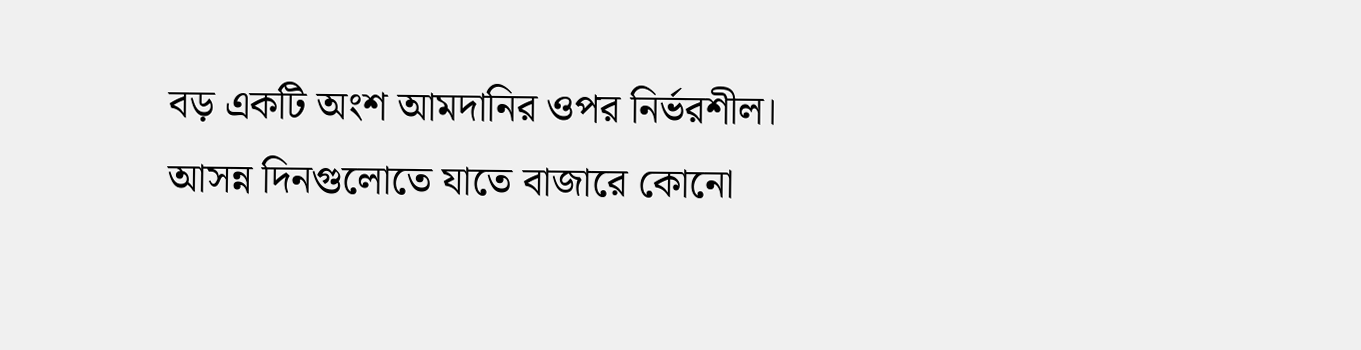বড় একটি অংশ আমদানির ওপর নির্ভরশীল। আসন্ন দিনগুলোতে যাতে বাজারে কোনো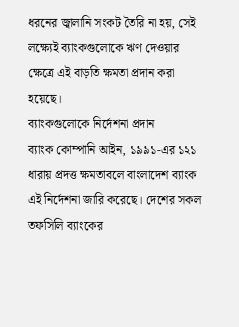ধরনের জ্বালানি সংকট তৈরি না হয়, সেই লক্ষ্যেই ব্যাংকগুলোকে ঋণ দেওয়ার ক্ষেত্রে এই বাড়তি ক্ষমতা প্রদান করা হয়েছে।
ব্যাংকগুলোকে নির্দেশনা প্রদান
ব্যাংক কোম্পানি আইন, ১৯৯১-এর ১২১ ধারায় প্রদত্ত ক্ষমতাবলে বাংলাদেশ ব্যাংক এই নির্দেশনা জারি করেছে। দেশের সকল তফসিলি ব্যাংকের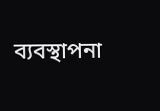ব্যবস্থাপনা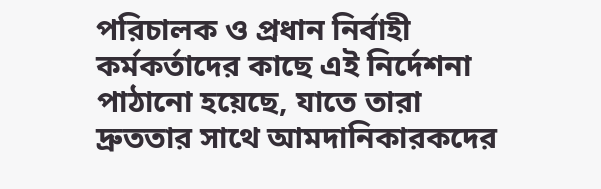পরিচালক ও প্রধান নির্বাহী কর্মকর্তাদের কাছে এই নির্দেশনা পাঠানো হয়েছে, যাতে তারা দ্রুততার সাথে আমদানিকারকদের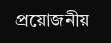প্রয়োজনীয়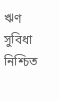ঋণ সুবিধা নিশ্চিত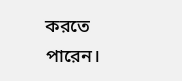করতে পারেন।